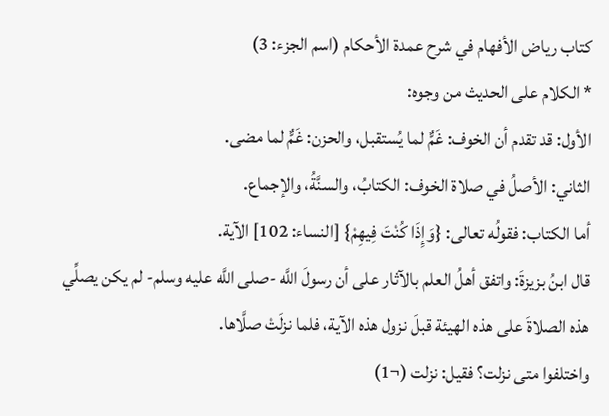كتاب رياض الأفهام في شرح عمدة الأحكام (اسم الجزء: 3)
* الكلام على الحديث من وجوه:
الأول: قد تقدم أن الخوف: غَمٌّ لما يُستقبل، والحزن: غَمٌّ لما مضى.
الثاني: الأصلُ في صلاة الخوف: الكتابُ، والسنَّةُ، والإجماع.
أما الكتاب: فقولُه تعالى: {وَإِذَا كُنْتَ فِيهِمْ} [النساء: 102] الآية.
قال ابنُ بزيزةَ: واتفق أهلُ العلم بالآثار على أن رسولَ اللَّه -صلى اللَّه عليه وسلم- لم يكن يصلِّي هذه الصلاةَ على هذه الهيئة قبلَ نزول هذه الآية، فلما نزلَتْ صلَّاها.
واختلفوا متى نزلت؟ فقيل: نزلت (¬1)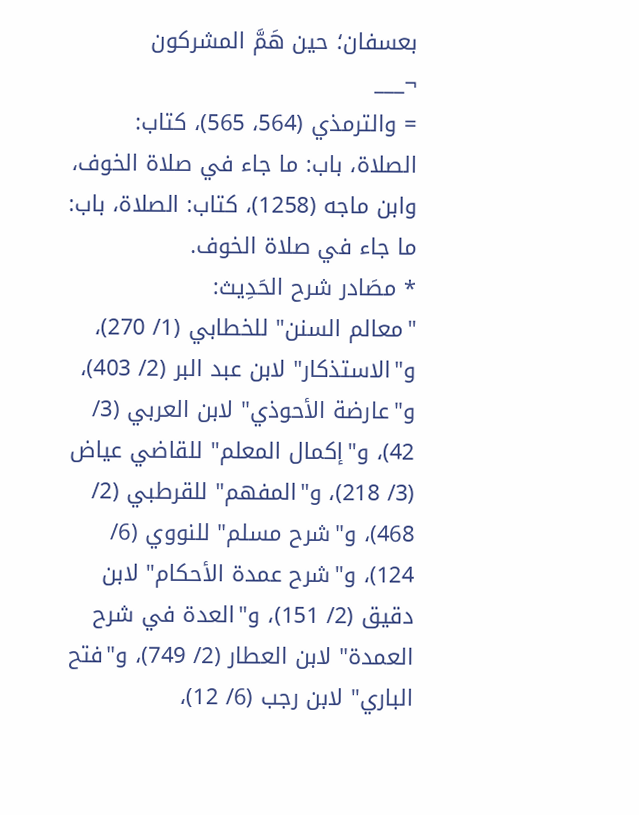بعسفان؛ حين هَمَّ المشركون
¬___
= والترمذي (564، 565)، كتاب: الصلاة، باب: ما جاء في صلاة الخوف، وابن ماجه (1258)، كتاب: الصلاة، باب: ما جاء في صلاة الخوف.
* مصَادر شرح الحَدِيث:
"معالم السنن" للخطابي (1/ 270)، و"الاستذكار" لابن عبد البر (2/ 403)، و"عارضة الأحوذي" لابن العربي (3/ 42)، و"إكمال المعلم" للقاضي عياض (3/ 218)، و"المفهم" للقرطبي (2/ 468)، و"شرح مسلم" للنووي (6/ 124)، و"شرح عمدة الأحكام" لابن دقيق (2/ 151)، و"العدة في شرح العمدة" لابن العطار (2/ 749)، و"فتح الباري" لابن رجب (6/ 12)،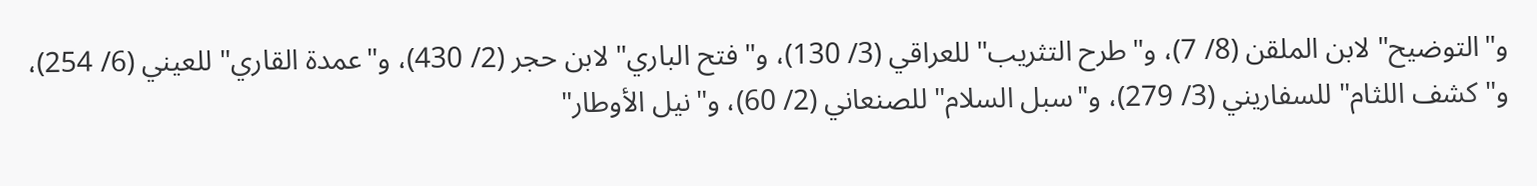و"التوضيح" لابن الملقن (8/ 7)، و"طرح التثريب" للعراقي (3/ 130)، و"فتح الباري" لابن حجر (2/ 430)، و"عمدة القاري" للعيني (6/ 254)، و"كشف اللثام" للسفاريني (3/ 279)، و"سبل السلام" للصنعاني (2/ 60)، و"نيل الأوطار"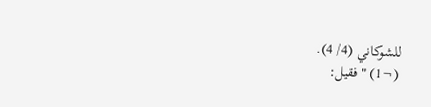للشوكاني (4/ 4).
(¬1) "فقيل: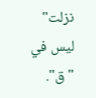نزلت" ليس في "ق".